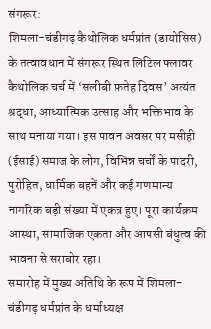संगरूर:
शिमला-चंडीगढ़ कैथोलिक धर्मप्रांत (डायोसिस) के तत्वावधान में संगरूर स्थित लिटिल फ्लावर कैथोलिक चर्च में ‘सलीबी फ़तेह दिवस’ अत्यंत श्रद्धा, आध्यात्मिक उत्साह और भक्तिभाव के साथ मनाया गया। इस पावन अवसर पर मसीही (ईसाई) समाज के लोग, विभिन्न चर्चों के पादरी, पुरोहित, धार्मिक बहनें और कई गणमान्य नागरिक बड़ी संख्या में एकत्र हुए। पूरा कार्यक्रम आस्था, सामाजिक एकता और आपसी बंधुत्व की भावना से सराबोर रहा।
समारोह में मुख्य अतिथि के रूप में शिमला-चंडीगढ़ धर्मप्रांत के धर्माध्यक्ष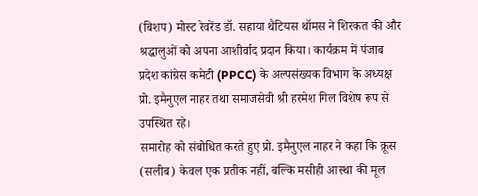(बिशप) मोस्ट रेवरेंड डॉ. सहाया थैटियस थॉमस ने शिरकत की और श्रद्धालुओं को अपना आशीर्वाद प्रदान किया। कार्यक्रम में पंजाब प्रदेश कांग्रेस कमेटी (PPCC) के अल्पसंख्यक विभाग के अध्यक्ष प्रो. इमैनुएल नाहर तथा समाजसेवी श्री हरमेश गिल विशेष रूप से उपस्थित रहे।
समारोह को संबोधित करते हुए प्रो. इमैनुएल नाहर ने कहा कि क्रूस (सलीब) केवल एक प्रतीक नहीं, बल्कि मसीही आस्था की मूल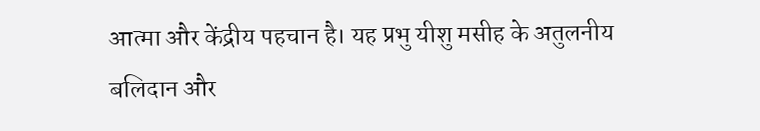आत्मा और केंद्रीय पहचान है। यह प्रभु यीशु मसीह के अतुलनीय बलिदान और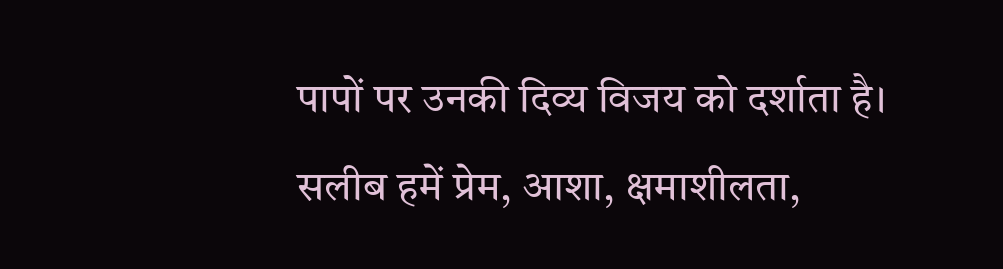पापों पर उनकी दिव्य विजय को दर्शाता है। सलीब हमें प्रेम, आशा, क्षमाशीलता,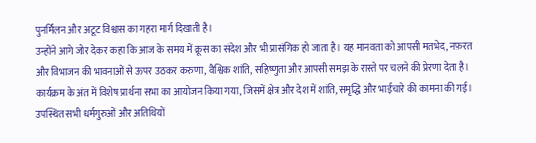पुनर्मिलन और अटूट विश्वास का गहरा मार्ग दिखाती है।
उन्होंने आगे जोर देकर कहा कि आज के समय में क्रूस का संदेश और भी प्रासंगिक हो जाता है। यह मानवता को आपसी मतभेद, नफ़रत और विभाजन की भावनाओं से ऊपर उठकर करुणा, वैश्विक शांति, सहिष्णुता और आपसी समझ के रास्ते पर चलने की प्रेरणा देता है।
कार्यक्रम के अंत में विशेष प्रार्थना सभा का आयोजन किया गया, जिसमें क्षेत्र और देश में शांति, समृद्धि और भाईचारे की कामना की गई। उपस्थित सभी धर्मगुरुओं और अतिथियों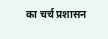का चर्च प्रशासन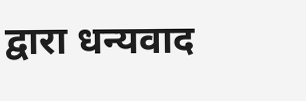द्वारा धन्यवाद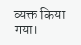व्यक्त किया गया।